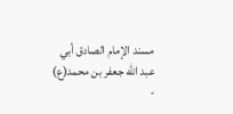مسند الإمام الصادق أبي عبد الله جعفر بن محمد(ع) -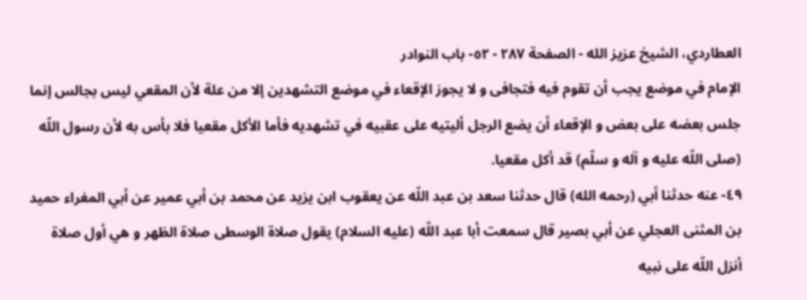العطاردي، الشيخ عزيز الله - الصفحة ٢٨٧ - ٥٢- باب النوادر
الإمام في موضع يجب أن تقوم فيه فتجافى و لا يجوز الإقعاء في موضع التشهدين إلا من علة لأن المقعي ليس بجالس إنما جلس بعضه على بعض و الإقعاء أن يضع الرجل أليتيه على عقبيه في تشهديه فأما الأكل مقعيا فلا بأس به لأن رسول اللّه (صلى اللّه عليه و آله و سلّم) قد أكل مقعيا.
٤٩- عنه حدثنا أبي (رحمه الله) قال حدثنا سعد بن عبد اللّه عن يعقوب ابن يزيد عن محمد بن أبي عمير عن أبي المغراء حميد بن المثنى العجلي عن أبي بصير قال سمعت أبا عبد اللّه (عليه السلام) يقول صلاة الوسطى صلاة الظهر و هي أول صلاة أنزل اللّه على نبيه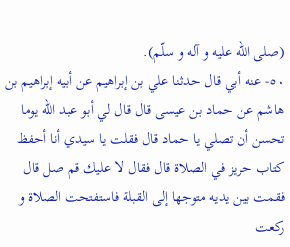(صلى اللّه عليه و آله و سلّم).
٥٠- عنه أبي قال حدثنا علي بن إبراهيم عن أبيه إبراهيم بن هاشم عن حماد بن عيسى قال قال لي أبو عبد اللّه يوما تحسن أن تصلي يا حماد قال فقلت يا سيدي أنا أحفظ كتاب حريز في الصلاة قال فقال لا عليك قم صل قال فقمت بين يديه متوجها إلى القبلة فاستفتحت الصلاة و ركعت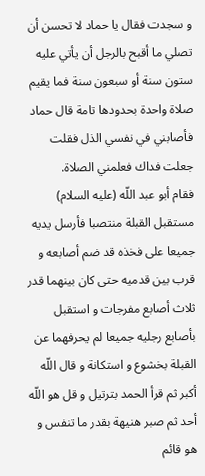و سجدت فقال يا حماد لا تحسن أن تصلي ما أقبح بالرجل أن يأتي عليه ستون سنة أو سبعون سنة فما يقيم صلاة واحدة بحدودها تامة قال حماد فأصابني في نفسي الذل فقلت جعلت فداك فعلمني الصلاة.
فقام أبو عبد اللّه (عليه السلام) مستقبل القبلة منتصبا فأرسل يديه جميعا على فخذه قد ضم أصابعه و قرب بين قدميه حتى كان بينهما قدر ثلاث أصابع مفرجات و استقبل بأصابع رجليه جميعا لم يحرفهما عن القبلة بخشوع و استكانة و قال اللّه أكبر ثم قرأ الحمد بترتيل و قل هو اللّه أحد ثم صبر هنيهة بقدر ما تنفس و هو قائم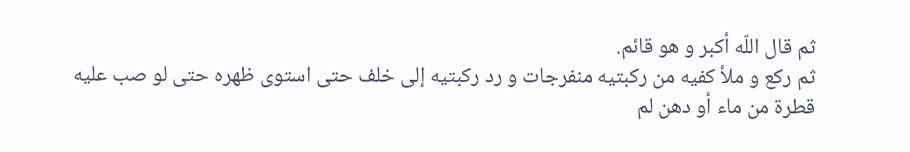ثم قال اللّه أكبر و هو قائم.
ثم ركع و ملأ كفيه من ركبتيه منفرجات و رد ركبتيه إلى خلف حتى استوى ظهره حتى لو صب عليه قطرة من ماء أو دهن لم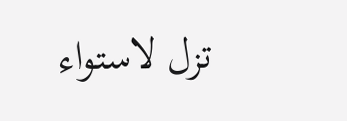تزل لاستواء